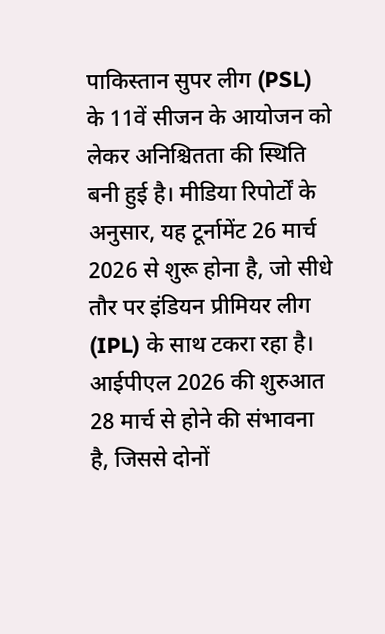पाकिस्तान सुपर लीग (PSL) के 11वें सीजन के आयोजन को लेकर अनिश्चितता की स्थिति बनी हुई है। मीडिया रिपोर्टों के अनुसार, यह टूर्नामेंट 26 मार्च 2026 से शुरू होना है, जो सीधे तौर पर इंडियन प्रीमियर लीग (IPL) के साथ टकरा रहा है। आईपीएल 2026 की शुरुआत 28 मार्च से होने की संभावना है, जिससे दोनों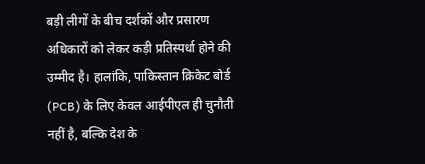बड़ी लीगों के बीच दर्शकों और प्रसारण अधिकारों को लेकर कड़ी प्रतिस्पर्धा होने की उम्मीद है। हालांकि, पाकिस्तान क्रिकेट बोर्ड (PCB) के लिए केवल आईपीएल ही चुनौती नहीं है, बल्कि देश के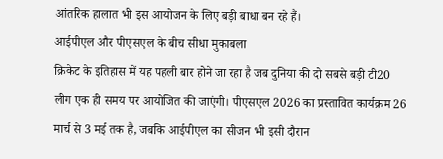आंतरिक हालात भी इस आयोजन के लिए बड़ी बाधा बन रहे हैं।
आईपीएल और पीएसएल के बीच सीधा मुकाबला
क्रिकेट के इतिहास में यह पहली बार होने जा रहा है जब दुनिया की दो सबसे बड़ी टी20 लीग एक ही समय पर आयोजित की जाएंगी। पीएसएल 2026 का प्रस्तावित कार्यक्रम 26 मार्च से 3 मई तक है, जबकि आईपीएल का सीजन भी इसी दौरान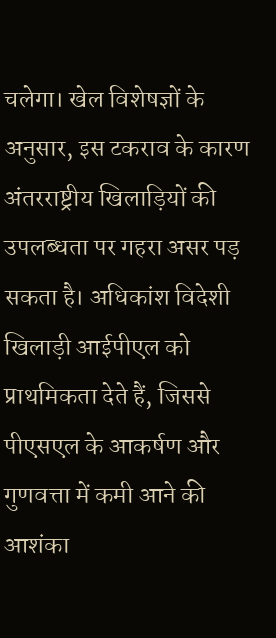चलेगा। खेल विशेषज्ञों के अनुसार, इस टकराव के कारण अंतरराष्ट्रीय खिलाड़ियों की उपलब्धता पर गहरा असर पड़ सकता है। अधिकांश विदेशी खिलाड़ी आईपीएल को प्राथमिकता देते हैं, जिससे पीएसएल के आकर्षण और गुणवत्ता में कमी आने की आशंका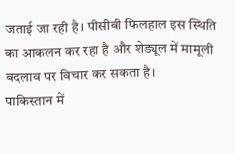जताई जा रही है। पीसीबी फिलहाल इस स्थिति का आकलन कर रहा है और शेड्यूल में मामूली बदलाव पर विचार कर सकता है।
पाकिस्तान में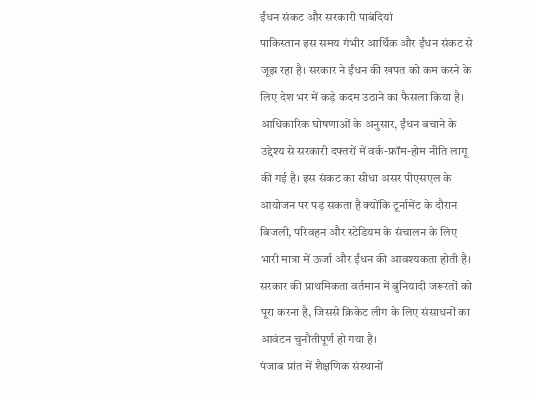ईंधन संकट और सरकारी पाबंदियां
पाकिस्तान इस समय गंभीर आर्थिक और ईंधन संकट से जूझ रहा है। सरकार ने ईंधन की खपत को कम करने के लिए देश भर में कड़े कदम उठाने का फैसला किया है। आधिकारिक घोषणाओं के अनुसार, ईंधन बचाने के उद्देश्य से सरकारी दफ्तरों में वर्क-फ्रॉम-होम नीति लागू की गई है। इस संकट का सीधा असर पीएसएल के आयोजन पर पड़ सकता है क्योंकि टूर्नामेंट के दौरान बिजली, परिवहन और स्टेडियम के संचालन के लिए भारी मात्रा में ऊर्जा और ईंधन की आवश्यकता होती है। सरकार की प्राथमिकता वर्तमान में बुनियादी जरूरतों को पूरा करना है, जिससे क्रिकेट लीग के लिए संसाधनों का आवंटन चुनौतीपूर्ण हो गया है।
पंजाब प्रांत में शैक्षणिक संस्थानों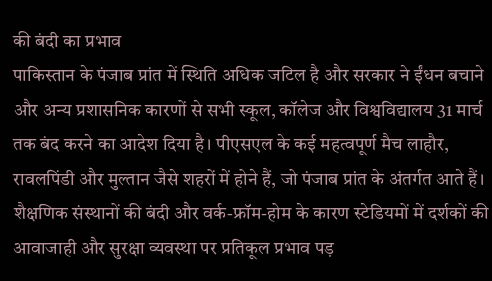की बंदी का प्रभाव
पाकिस्तान के पंजाब प्रांत में स्थिति अधिक जटिल है और सरकार ने ईंधन बचाने और अन्य प्रशासनिक कारणों से सभी स्कूल, कॉलेज और विश्वविद्यालय 31 मार्च तक बंद करने का आदेश दिया है। पीएसएल के कई महत्वपूर्ण मैच लाहौर, रावलपिंडी और मुल्तान जैसे शहरों में होने हैं, जो पंजाब प्रांत के अंतर्गत आते हैं। शैक्षणिक संस्थानों की बंदी और वर्क-फ्रॉम-होम के कारण स्टेडियमों में दर्शकों की आवाजाही और सुरक्षा व्यवस्था पर प्रतिकूल प्रभाव पड़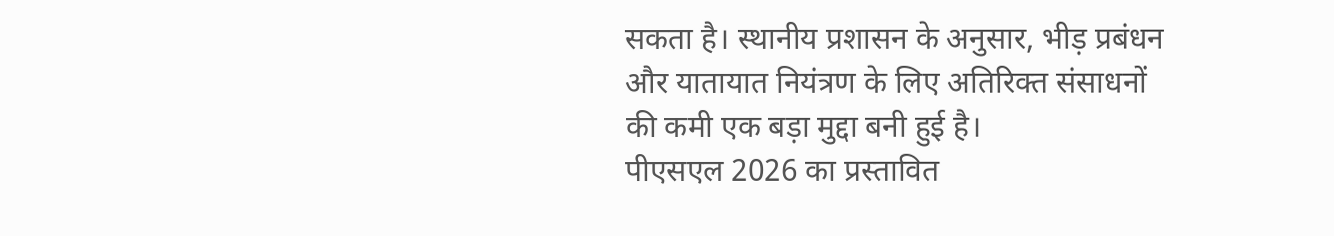सकता है। स्थानीय प्रशासन के अनुसार, भीड़ प्रबंधन और यातायात नियंत्रण के लिए अतिरिक्त संसाधनों की कमी एक बड़ा मुद्दा बनी हुई है।
पीएसएल 2026 का प्रस्तावित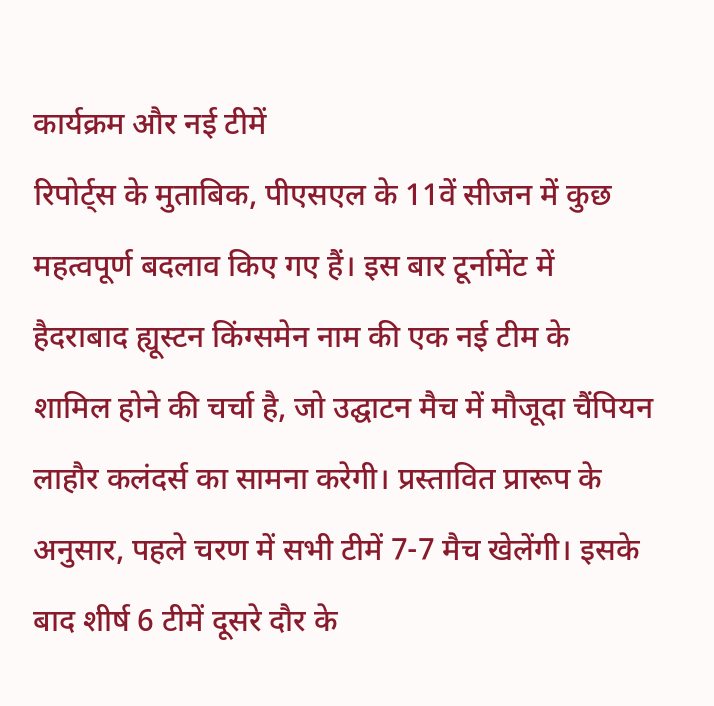कार्यक्रम और नई टीमें
रिपोर्ट्स के मुताबिक, पीएसएल के 11वें सीजन में कुछ महत्वपूर्ण बदलाव किए गए हैं। इस बार टूर्नामेंट में हैदराबाद ह्यूस्टन किंग्समेन नाम की एक नई टीम के शामिल होने की चर्चा है, जो उद्घाटन मैच में मौजूदा चैंपियन लाहौर कलंदर्स का सामना करेगी। प्रस्तावित प्रारूप के अनुसार, पहले चरण में सभी टीमें 7-7 मैच खेलेंगी। इसके बाद शीर्ष 6 टीमें दूसरे दौर के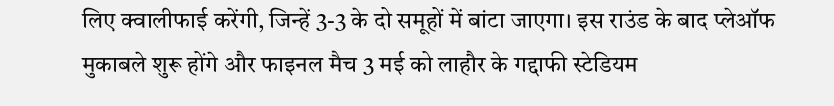लिए क्वालीफाई करेंगी, जिन्हें 3-3 के दो समूहों में बांटा जाएगा। इस राउंड के बाद प्लेऑफ मुकाबले शुरू होंगे और फाइनल मैच 3 मई को लाहौर के गद्दाफी स्टेडियम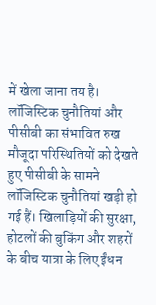में खेला जाना तय है।
लॉजिस्टिक चुनौतियां और पीसीबी का संभावित रुख
मौजूदा परिस्थितियों को देखते हुए पीसीबी के सामने लॉजिस्टिक चुनौतियां खड़ी हो गई हैं। खिलाड़ियों की सुरक्षा, होटलों की बुकिंग और शहरों के बीच यात्रा के लिए ईंधन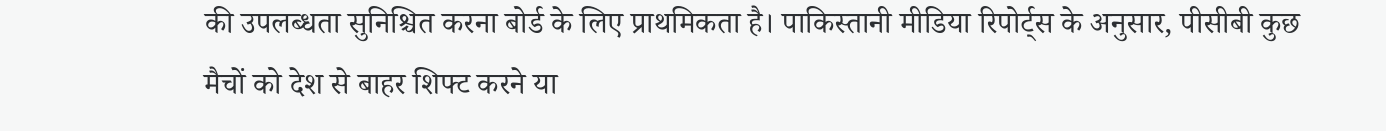की उपलब्धता सुनिश्चित करना बोर्ड के लिए प्राथमिकता है। पाकिस्तानी मीडिया रिपोर्ट्स के अनुसार, पीसीबी कुछ मैचों को देश से बाहर शिफ्ट करने या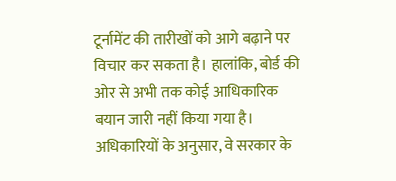टूर्नामेंट की तारीखों को आगे बढ़ाने पर विचार कर सकता है। हालांकि, बोर्ड की ओर से अभी तक कोई आधिकारिक बयान जारी नहीं किया गया है। अधिकारियों के अनुसार, वे सरकार के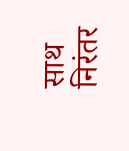साथ निरंतर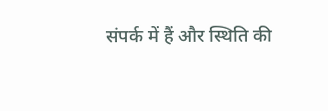संपर्क में हैं और स्थिति की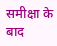समीक्षा के बाद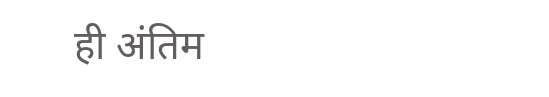ही अंतिम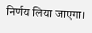निर्णय लिया जाएगा।